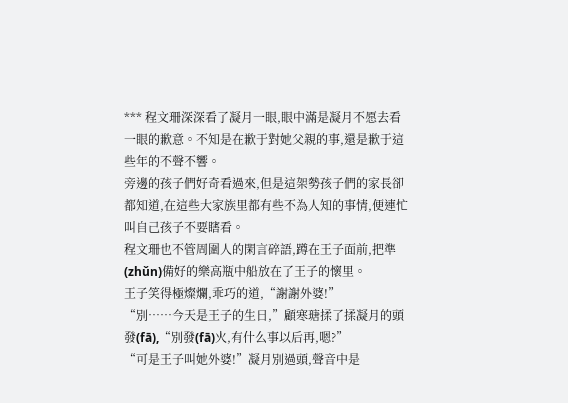*** 程文珊深深看了凝月一眼,眼中滿是凝月不愿去看一眼的歉意。不知是在歉于對她父親的事,還是歉于這些年的不聲不響。
旁邊的孩子們好奇看過來,但是這架勢孩子們的家長卻都知道,在這些大家族里都有些不為人知的事情,便連忙叫自己孩子不要瞎看。
程文珊也不管周圍人的閑言碎語,蹲在王子面前,把準(zhǔn)備好的樂高瓶中船放在了王子的懷里。
王子笑得極燦爛,乖巧的道,“謝謝外婆!”
“別……今天是王子的生日,”顧寒瑭揉了揉凝月的頭發(fā),“別發(fā)火,有什么事以后再,嗯?”
“可是王子叫她外婆!”凝月別過頭,聲音中是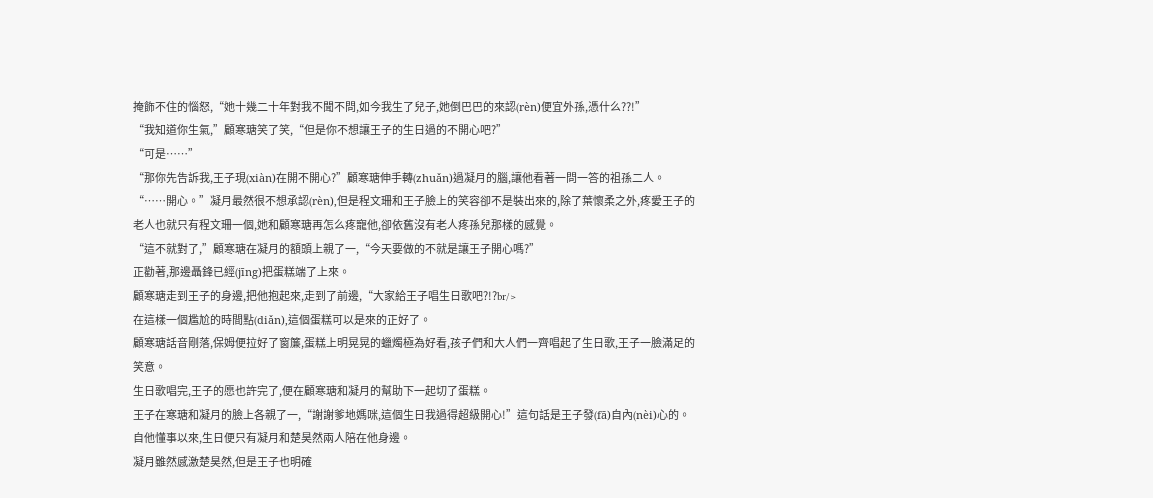掩飾不住的惱怒,“她十幾二十年對我不聞不問,如今我生了兒子,她倒巴巴的來認(rèn)便宜外孫,憑什么??!”
“我知道你生氣,”顧寒瑭笑了笑,“但是你不想讓王子的生日過的不開心吧?”
“可是……”
“那你先告訴我,王子現(xiàn)在開不開心?”顧寒瑭伸手轉(zhuǎn)過凝月的腦,讓他看著一問一答的祖孫二人。
“……開心。”凝月最然很不想承認(rèn),但是程文珊和王子臉上的笑容卻不是裝出來的,除了葉懷柔之外,疼愛王子的老人也就只有程文珊一個,她和顧寒瑭再怎么疼寵他,卻依舊沒有老人疼孫兒那樣的感覺。
“這不就對了,”顧寒瑭在凝月的額頭上親了一,“今天要做的不就是讓王子開心嗎?”
正勸著,那邊聶鋒已經(jīng)把蛋糕端了上來。
顧寒瑭走到王子的身邊,把他抱起來,走到了前邊,“大家給王子唱生日歌吧?!?br/>
在這樣一個尷尬的時間點(diǎn),這個蛋糕可以是來的正好了。
顧寒瑭話音剛落,保姆便拉好了窗簾,蛋糕上明晃晃的蠟燭極為好看,孩子們和大人們一齊唱起了生日歌,王子一臉滿足的笑意。
生日歌唱完,王子的愿也許完了,便在顧寒瑭和凝月的幫助下一起切了蛋糕。
王子在寒瑭和凝月的臉上各親了一,“謝謝爹地媽咪,這個生日我過得超級開心!”這句話是王子發(fā)自內(nèi)心的。
自他懂事以來,生日便只有凝月和楚昊然兩人陪在他身邊。
凝月雖然感激楚昊然,但是王子也明確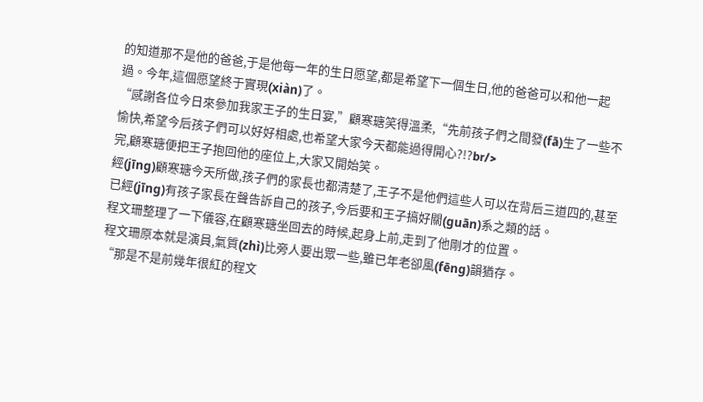的知道那不是他的爸爸,于是他每一年的生日愿望,都是希望下一個生日,他的爸爸可以和他一起過。今年,這個愿望終于實現(xiàn)了。
“感謝各位今日來參加我家王子的生日宴,”顧寒瑭笑得溫柔,“先前孩子們之間發(fā)生了一些不愉快,希望今后孩子們可以好好相處,也希望大家今天都能過得開心?!?br/>
完,顧寒瑭便把王子抱回他的座位上,大家又開始笑。
經(jīng)顧寒瑭今天所做,孩子們的家長也都清楚了,王子不是他們這些人可以在背后三道四的,甚至已經(jīng)有孩子家長在聲告訴自己的孩子,今后要和王子搞好關(guān)系之類的話。
程文珊整理了一下儀容,在顧寒瑭坐回去的時候,起身上前,走到了他剛才的位置。
程文珊原本就是演員,氣質(zhì)比旁人要出眾一些,雖已年老卻風(fēng)韻猶存。
“那是不是前幾年很紅的程文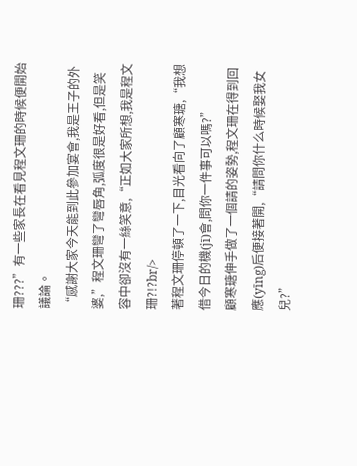珊???”有一些家長在看見程文珊的時候便開始議論。
“感謝大家今天能到此參加宴會,我是王子的外婆,”程文珊彎了彎唇角,弧度很是好看,但是笑容中卻沒有一絲笑意,“正如大家所想,我是程文珊?!?br/>
著程文珊停頓了一下,目光看向了顧寒瑭,“我想借今日的機(jī)會,問你一件事可以嗎?”
顧寒瑭伸手做了一個請的姿勢,程文珊在得到回應(yīng)后便接著開,“請問你什么時候娶我女兒?”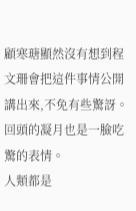顧寒瑭顯然沒有想到程文珊會把這件事情公開講出來,不免有些驚訝。回頭的凝月也是一臉吃驚的表情。
人類都是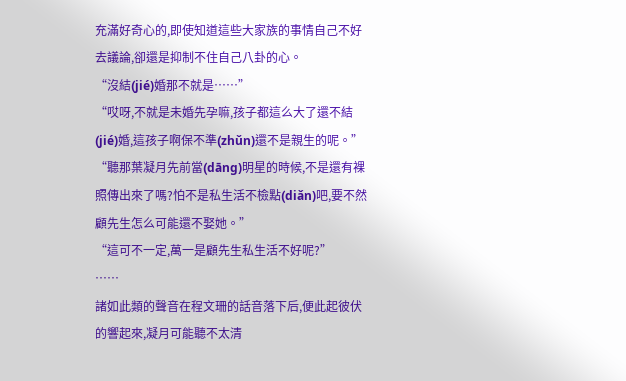充滿好奇心的,即使知道這些大家族的事情自己不好去議論,卻還是抑制不住自己八卦的心。
“沒結(jié)婚那不就是……”
“哎呀,不就是未婚先孕嘛,孩子都這么大了還不結(jié)婚,這孩子啊保不準(zhǔn)還不是親生的呢。”
“聽那葉凝月先前當(dāng)明星的時候,不是還有裸照傳出來了嗎?怕不是私生活不檢點(diǎn)吧,要不然顧先生怎么可能還不娶她。”
“這可不一定,萬一是顧先生私生活不好呢?”
……
諸如此類的聲音在程文珊的話音落下后,便此起彼伏的響起來,凝月可能聽不太清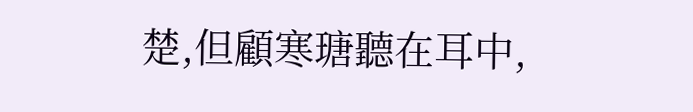楚,但顧寒瑭聽在耳中,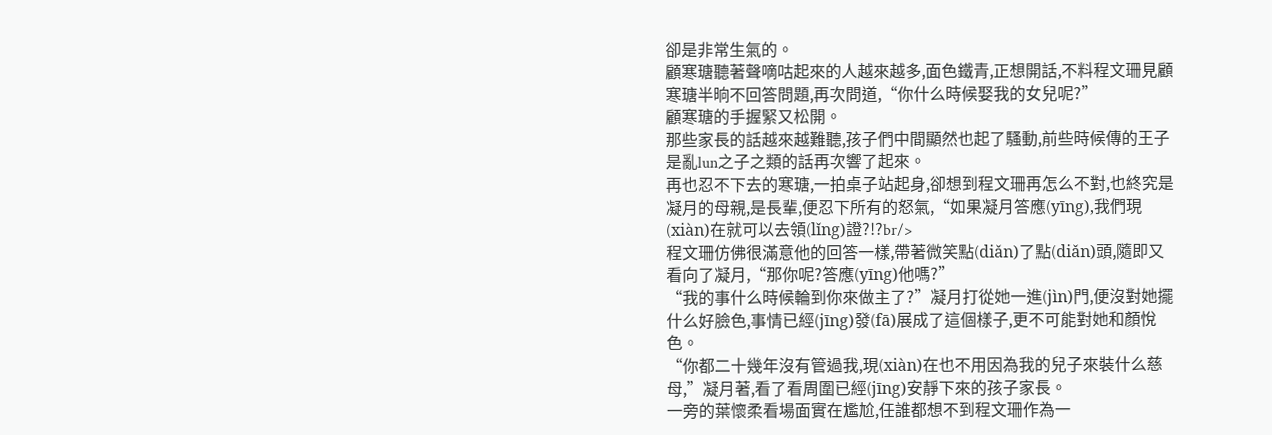卻是非常生氣的。
顧寒瑭聽著聲嘀咕起來的人越來越多,面色鐵青,正想開話,不料程文珊見顧寒瑭半晌不回答問題,再次問道,“你什么時候娶我的女兒呢?”
顧寒瑭的手握緊又松開。
那些家長的話越來越難聽,孩子們中間顯然也起了騷動,前些時候傳的王子是亂lun之子之類的話再次響了起來。
再也忍不下去的寒瑭,一拍桌子站起身,卻想到程文珊再怎么不對,也終究是凝月的母親,是長輩,便忍下所有的怒氣,“如果凝月答應(yīng),我們現(xiàn)在就可以去領(lǐng)證?!?br/>
程文珊仿佛很滿意他的回答一樣,帶著微笑點(diǎn)了點(diǎn)頭,隨即又看向了凝月,“那你呢?答應(yīng)他嗎?”
“我的事什么時候輪到你來做主了?”凝月打從她一進(jìn)門,便沒對她擺什么好臉色,事情已經(jīng)發(fā)展成了這個樣子,更不可能對她和顏悅色。
“你都二十幾年沒有管過我,現(xiàn)在也不用因為我的兒子來裝什么慈母,”凝月著,看了看周圍已經(jīng)安靜下來的孩子家長。
一旁的葉懷柔看場面實在尷尬,任誰都想不到程文珊作為一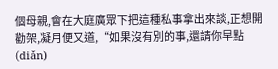個母親,會在大庭廣眾下把這種私事拿出來談,正想開勸架,凝月便又道,“如果沒有別的事,還請你早點(diǎn)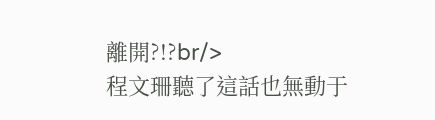離開?!?br/>
程文珊聽了這話也無動于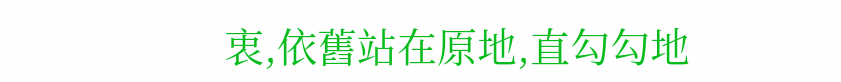衷,依舊站在原地,直勾勾地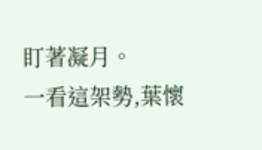盯著凝月。
一看這架勢,葉懷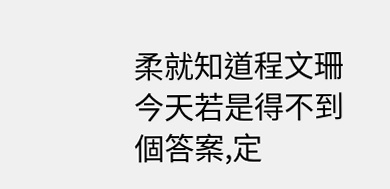柔就知道程文珊今天若是得不到個答案,定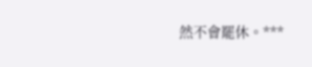然不會罷休。***